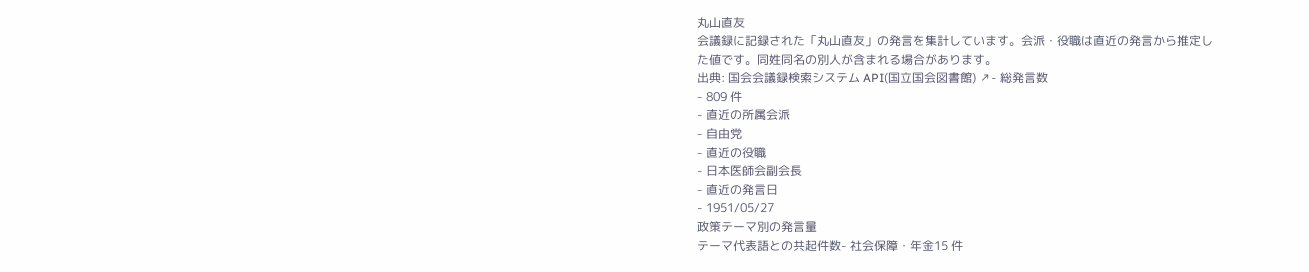丸山直友
会議録に記録された「丸山直友」の発言を集計しています。会派・役職は直近の発言から推定した値です。同姓同名の別人が含まれる場合があります。
出典: 国会会議録検索システム API(国立国会図書館) ↗- 総発言数
- 809 件
- 直近の所属会派
- 自由党
- 直近の役職
- 日本医師会副会長
- 直近の発言日
- 1951/05/27
政策テーマ別の発言量
テーマ代表語との共起件数- 社会保障・年金15 件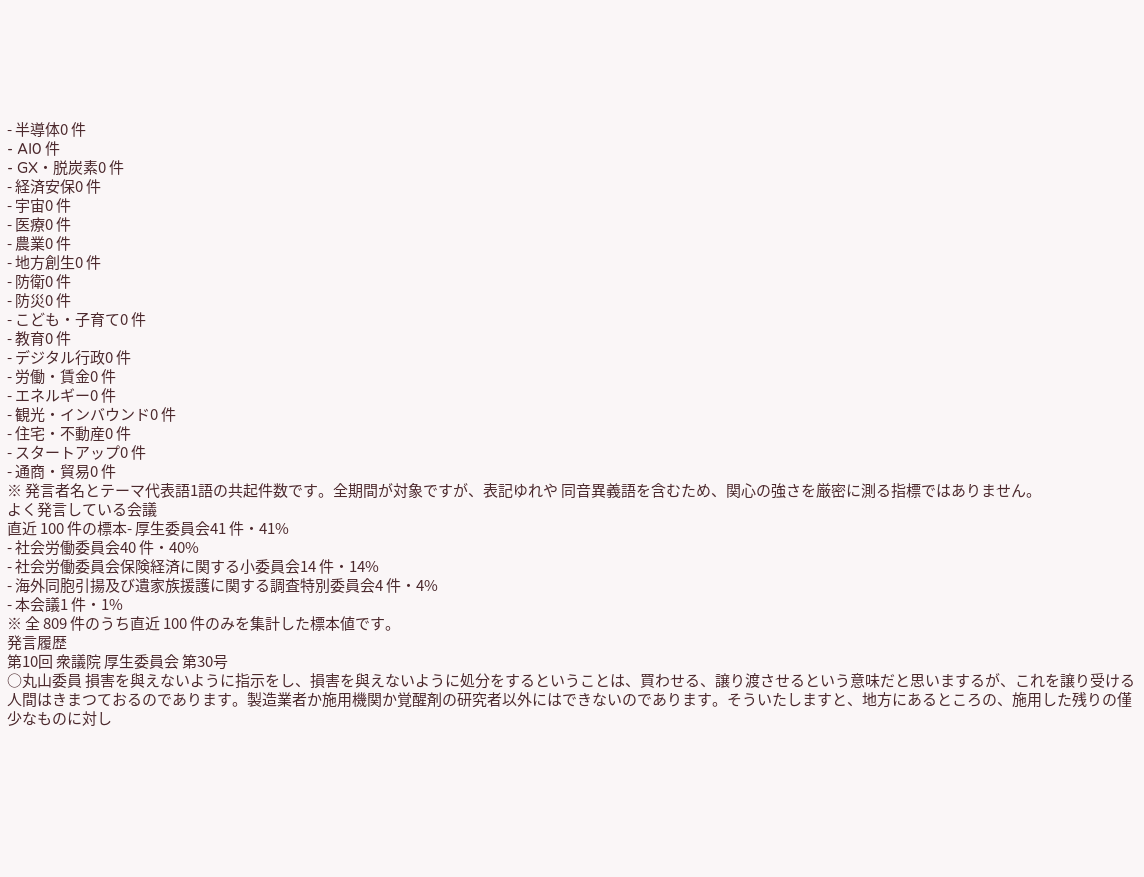- 半導体0 件
- AI0 件
- GX・脱炭素0 件
- 経済安保0 件
- 宇宙0 件
- 医療0 件
- 農業0 件
- 地方創生0 件
- 防衛0 件
- 防災0 件
- こども・子育て0 件
- 教育0 件
- デジタル行政0 件
- 労働・賃金0 件
- エネルギー0 件
- 観光・インバウンド0 件
- 住宅・不動産0 件
- スタートアップ0 件
- 通商・貿易0 件
※ 発言者名とテーマ代表語1語の共起件数です。全期間が対象ですが、表記ゆれや 同音異義語を含むため、関心の強さを厳密に測る指標ではありません。
よく発言している会議
直近 100 件の標本- 厚生委員会41 件・41%
- 社会労働委員会40 件・40%
- 社会労働委員会保険経済に関する小委員会14 件・14%
- 海外同胞引揚及び遺家族援護に関する調査特別委員会4 件・4%
- 本会議1 件・1%
※ 全 809 件のうち直近 100 件のみを集計した標本値です。
発言履歴
第10回 衆議院 厚生委員会 第30号
○丸山委員 損害を與えないように指示をし、損害を與えないように処分をするということは、買わせる、譲り渡させるという意味だと思いまするが、これを譲り受ける人間はきまつておるのであります。製造業者か施用機関か覚醒剤の研究者以外にはできないのであります。そういたしますと、地方にあるところの、施用した残りの僅少なものに対し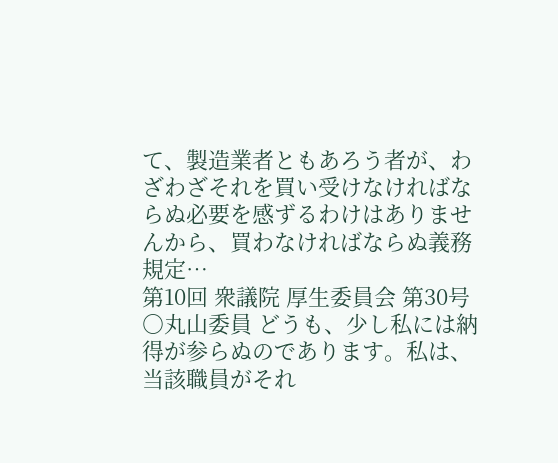て、製造業者ともあろう者が、わざわざそれを買い受けなければならぬ必要を感ずるわけはありませんから、買わなければならぬ義務規定…
第10回 衆議院 厚生委員会 第30号
○丸山委員 どうも、少し私には納得が参らぬのであります。私は、当該職員がそれ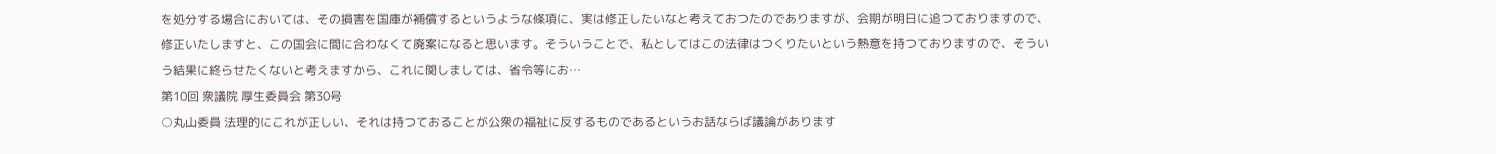を処分する場合においては、その損害を国庫が補償するというような條項に、実は修正したいなと考えておつたのでありますが、会期が明日に追つておりますので、修正いたしますと、この国会に間に合わなくて廃案になると思います。そういうことで、私としてはこの法律はつくりたいという熱意を持つておりますので、そういう結果に終らせたくないと考えますから、これに関しましては、省令等にお…
第10回 衆議院 厚生委員会 第30号
○丸山委員 法理的にこれが正しい、それは持つておることが公衆の福祉に反するものであるというお話ならば議論があります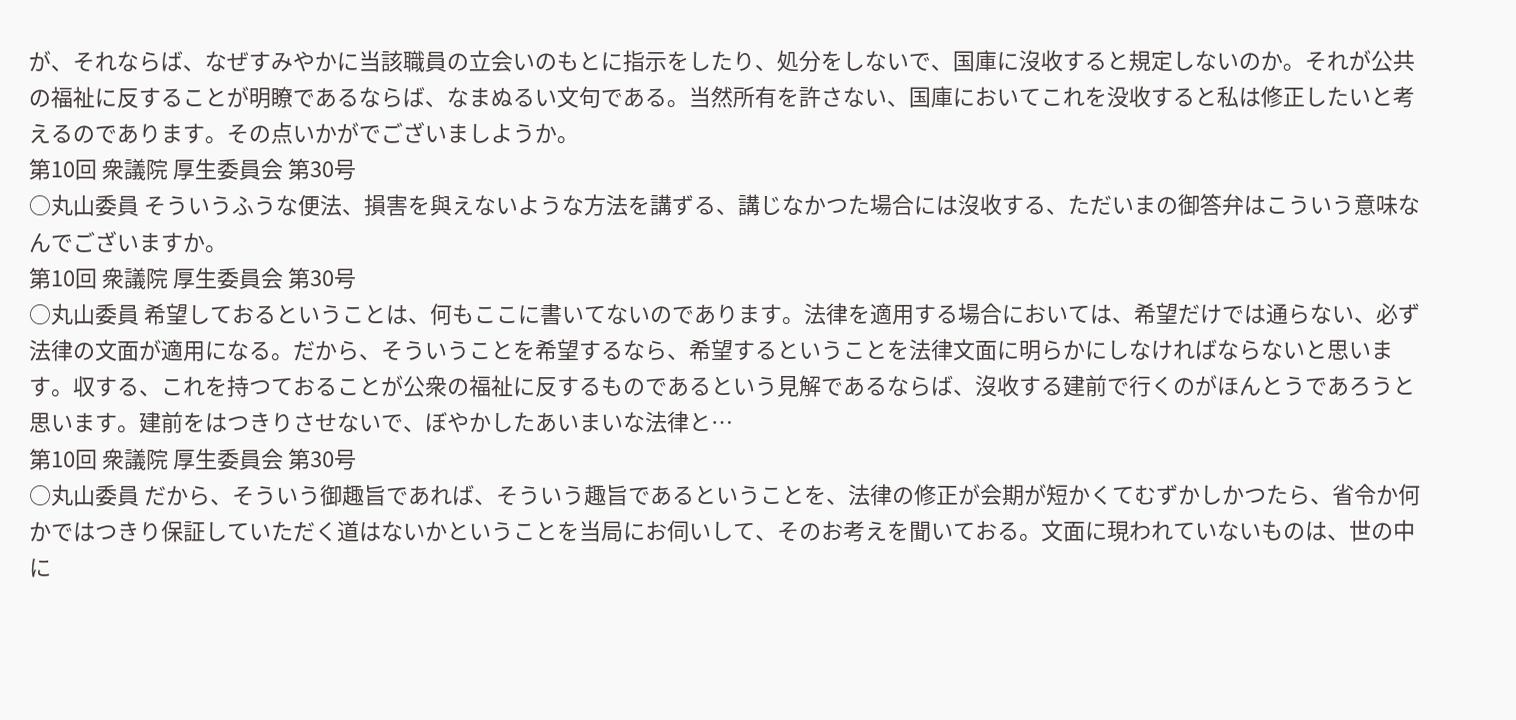が、それならば、なぜすみやかに当該職員の立会いのもとに指示をしたり、処分をしないで、国庫に沒收すると規定しないのか。それが公共の福祉に反することが明瞭であるならば、なまぬるい文句である。当然所有を許さない、国庫においてこれを没收すると私は修正したいと考えるのであります。その点いかがでございましようか。
第10回 衆議院 厚生委員会 第30号
○丸山委員 そういうふうな便法、損害を與えないような方法を講ずる、講じなかつた場合には沒收する、ただいまの御答弁はこういう意味なんでございますか。
第10回 衆議院 厚生委員会 第30号
○丸山委員 希望しておるということは、何もここに書いてないのであります。法律を適用する場合においては、希望だけでは通らない、必ず法律の文面が適用になる。だから、そういうことを希望するなら、希望するということを法律文面に明らかにしなければならないと思います。収する、これを持つておることが公衆の福祉に反するものであるという見解であるならば、沒收する建前で行くのがほんとうであろうと思います。建前をはつきりさせないで、ぼやかしたあいまいな法律と…
第10回 衆議院 厚生委員会 第30号
○丸山委員 だから、そういう御趣旨であれば、そういう趣旨であるということを、法律の修正が会期が短かくてむずかしかつたら、省令か何かではつきり保証していただく道はないかということを当局にお伺いして、そのお考えを聞いておる。文面に現われていないものは、世の中に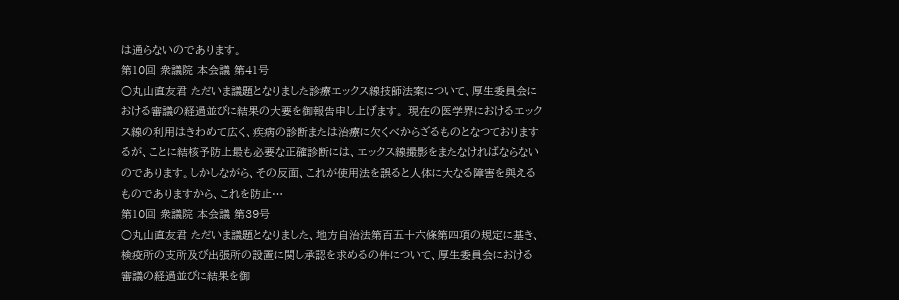は通らないのであります。
第10回 衆議院 本会議 第41号
○丸山直友君 ただいま議題となりました診療エックス線技師法案について、厚生委員会における審議の経過並びに結果の大要を御報告申し上げます。 現在の医学界におけるエックス線の利用はきわめて広く、疾病の診断または治療に欠くべからざるものとなつておりまするが、ことに結核予防上最も必要な正確診断には、エックス線撮影をまたなければならないのであります。しかしながら、その反面、これが使用法を誤ると人体に大なる障害を與えるものでありますから、これを防止…
第10回 衆議院 本会議 第39号
○丸山直友君 ただいま議題となりました、地方自治法第百五十六條第四項の規定に基き、検疫所の支所及び出張所の設置に関し承認を求めるの件について、厚生委員会における審議の経過並びに結果を御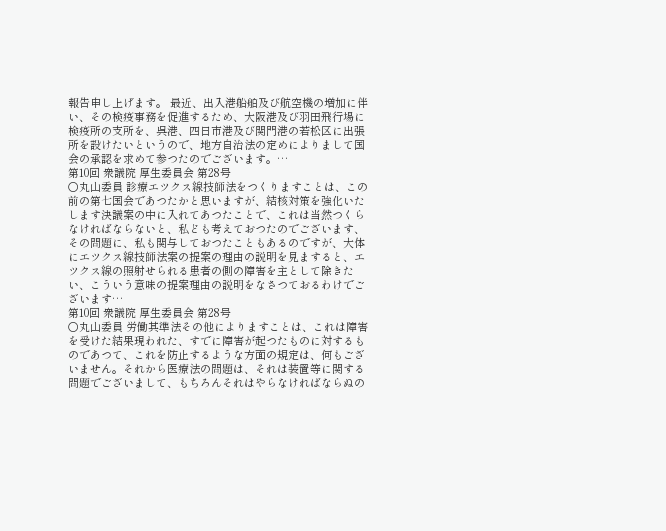報告申し上げます。 最近、出入港船舶及び航空機の増加に伴い、その検疫事務を促進するため、大阪港及び羽田飛行場に検疫所の支所を、呉港、四日市港及び関門港の若松区に出張所を設けたいというので、地方自治法の定めによりまして国会の承認を求めて参つたのでございます。…
第10回 衆議院 厚生委員会 第28号
○丸山委員 診療エツクス線技師法をつくりますことは、この前の第七国会であつたかと思いますが、結核対策を強化いたします決議案の中に入れてあつたことで、これは当然つくらなければならないと、私ども考えておつたのでございます、その問題に、私も関与しておつたこともあるのですが、大体にエツクス線技師法案の提案の理由の説明を見ますると、エツクス線の照射せられる患者の側の障害を主として除きたい、こういう意味の提案理由の説明をなさつておるわけでございます…
第10回 衆議院 厚生委員会 第28号
○丸山委員 労働其準法その他によりますことは、これは障害を受けた結果現われた、すでに障害が起つたものに対するものであつて、これを防止するような方面の規定は、何もございません。それから医療法の問題は、それは装置等に関する問題でございまして、もちろんそれはやらなければならぬの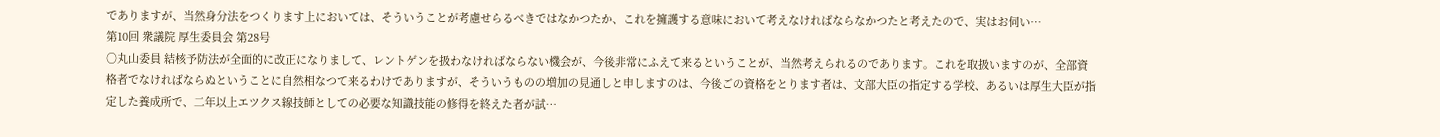でありますが、当然身分法をつくります上においては、そういうことが考慮せらるべきではなかつたか、これを擁護する意味において考えなければならなかつたと考えたので、実はお伺い…
第10回 衆議院 厚生委員会 第28号
○丸山委員 結核予防法が全面的に改正になりまして、レントゲンを扱わなければならない機会が、今後非常にふえて来るということが、当然考えられるのであります。これを取扱いますのが、全部資格者でなければならぬということに自然相なつて来るわけでありますが、そういうものの増加の見通しと申しますのは、今後ごの資格をとります者は、文部大臣の指定する学校、あるいは厚生大臣が指定した養成所で、二年以上エツクス線技師としての必要な知識技能の修得を終えた者が試…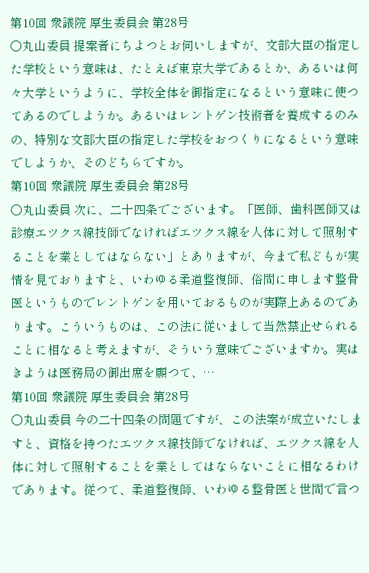第10回 衆議院 厚生委員会 第28号
○丸山委員 提案者にちよつとお伺いしますが、文部大臣の指定した学校という意味は、たとえば東京大学であるとか、あるいは何々大学というように、学校全体を御指定になるという意味に使つてあるのでしようか。あるいはレントゲン技術者を養成するのみの、特別な文部大臣の指定した学校をおつくりになるという意味でしようか、そのどちらですか。
第10回 衆議院 厚生委員会 第28号
○丸山委員 次に、二十四条でございます。「医師、歯科医師又は診療エツクス線技師でなければエツクス線を人体に対して照射することを業としてはならない」とありますが、今まで私どもが実情を見ておりますと、いわゆる柔道整復師、俗間に申します整骨医というものでレントゲンを用いておるものが実際上あるのであります。こういうものは、この法に従いまして当然禁止せられることに相なると考えますが、そういう意味でございますか。実はきようは医務局の御出席を願つて、…
第10回 衆議院 厚生委員会 第28号
○丸山委員 今の二十四条の問題ですが、この法案が成立いたしますと、資格を持つたエツクス線技師でなければ、エツクス線を人体に対して照射することを業としてはならないことに相なるわけであります。従つて、柔道整復師、いわゆる整骨医と世間で言つ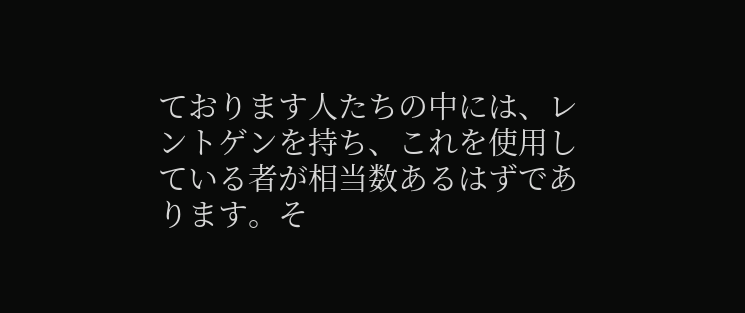ております人たちの中には、レントゲンを持ち、これを使用している者が相当数あるはずであります。そ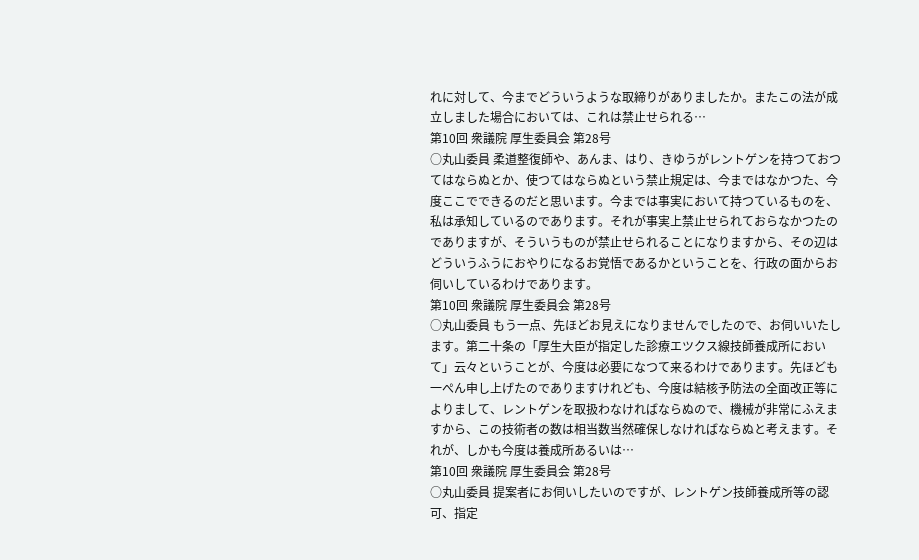れに対して、今までどういうような取締りがありましたか。またこの法が成立しました場合においては、これは禁止せられる…
第10回 衆議院 厚生委員会 第28号
○丸山委員 柔道整復師や、あんま、はり、きゆうがレントゲンを持つておつてはならぬとか、使つてはならぬという禁止規定は、今まではなかつた、今度ここでできるのだと思います。今までは事実において持つているものを、私は承知しているのであります。それが事実上禁止せられておらなかつたのでありますが、そういうものが禁止せられることになりますから、その辺はどういうふうにおやりになるお覚悟であるかということを、行政の面からお伺いしているわけであります。
第10回 衆議院 厚生委員会 第28号
○丸山委員 もう一点、先ほどお見えになりませんでしたので、お伺いいたします。第二十条の「厚生大臣が指定した診療エツクス線技師養成所において」云々ということが、今度は必要になつて来るわけであります。先ほども一ぺん申し上げたのでありますけれども、今度は結核予防法の全面改正等によりまして、レントゲンを取扱わなければならぬので、機械が非常にふえますから、この技術者の数は相当数当然確保しなければならぬと考えます。それが、しかも今度は養成所あるいは…
第10回 衆議院 厚生委員会 第28号
○丸山委員 提案者にお伺いしたいのですが、レントゲン技師養成所等の認可、指定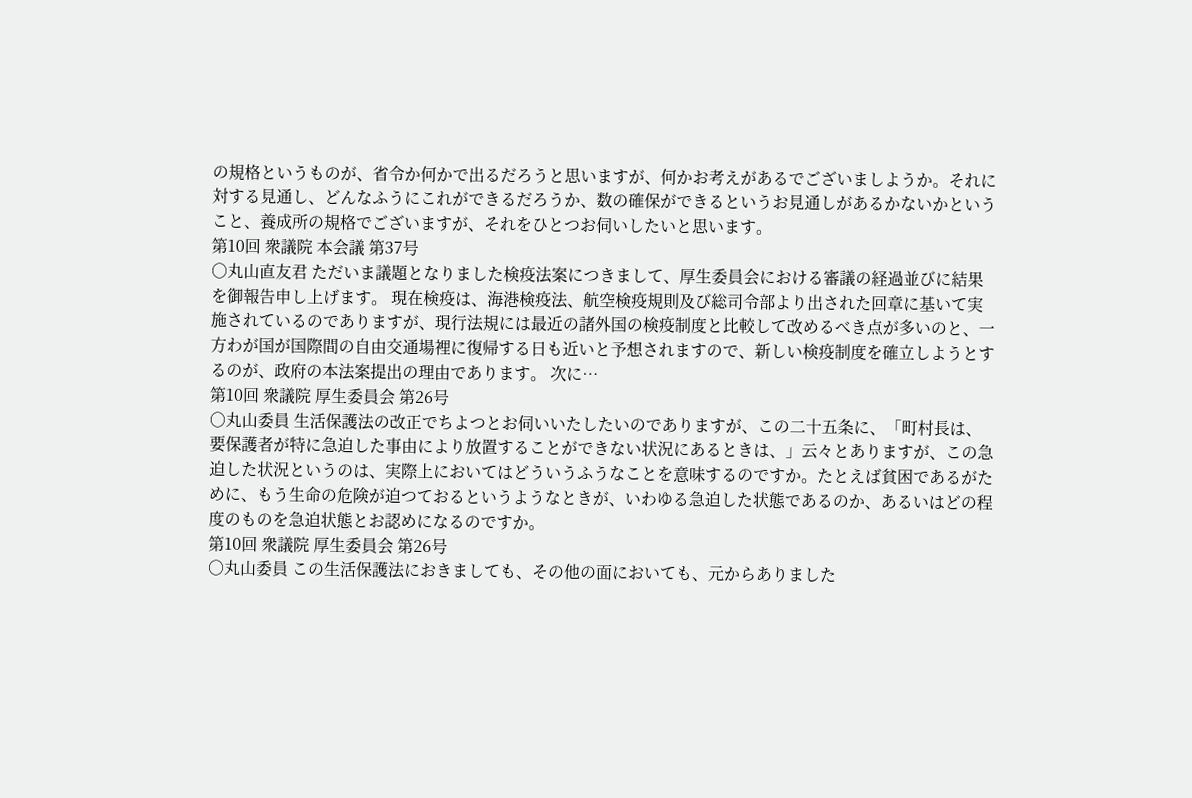の規格というものが、省令か何かで出るだろうと思いますが、何かお考えがあるでございましようか。それに対する見通し、どんなふうにこれができるだろうか、数の確保ができるというお見通しがあるかないかということ、養成所の規格でございますが、それをひとつお伺いしたいと思います。
第10回 衆議院 本会議 第37号
○丸山直友君 ただいま議題となりました検疫法案につきまして、厚生委員会における審議の経過並びに結果を御報告申し上げます。 現在検疫は、海港検疫法、航空検疫規則及び総司令部より出された回章に基いて実施されているのでありますが、現行法規には最近の諸外国の検疫制度と比較して改めるべき点が多いのと、一方わが国が国際間の自由交通場裡に復帰する日も近いと予想されますので、新しい検疫制度を確立しようとするのが、政府の本法案提出の理由であります。 次に…
第10回 衆議院 厚生委員会 第26号
○丸山委員 生活保護法の改正でちよつとお伺いいたしたいのでありますが、この二十五条に、「町村長は、要保護者が特に急迫した事由により放置することができない状況にあるときは、」云々とありますが、この急迫した状況というのは、実際上においてはどういうふうなことを意味するのですか。たとえば貧困であるがために、もう生命の危険が迫つておるというようなときが、いわゆる急迫した状態であるのか、あるいはどの程度のものを急迫状態とお認めになるのですか。
第10回 衆議院 厚生委員会 第26号
○丸山委員 この生活保護法におきましても、その他の面においても、元からありました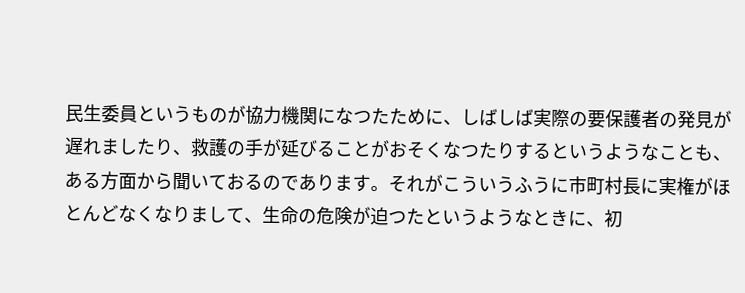民生委員というものが協力機関になつたために、しばしば実際の要保護者の発見が遅れましたり、救護の手が延びることがおそくなつたりするというようなことも、ある方面から聞いておるのであります。それがこういうふうに市町村長に実権がほとんどなくなりまして、生命の危険が迫つたというようなときに、初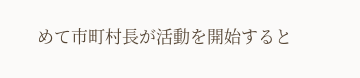めて市町村長が活動を開始すると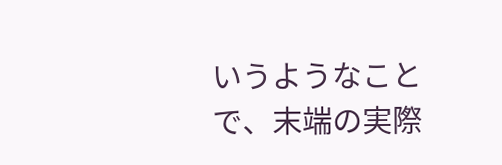いうようなことで、末端の実際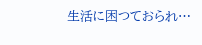生活に困つておられ…